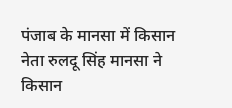पंजाब के मानसा में किसान नेता रुलदू सिंह मानसा ने किसान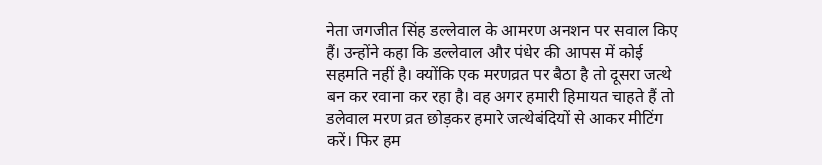नेता जगजीत सिंह डल्लेवाल के आमरण अनशन पर सवाल किए हैं। उन्होंने कहा कि डल्लेवाल और पंधेर की आपस में कोई सहमति नहीं है। क्योंकि एक मरणव्रत पर बैठा है तो दूसरा जत्थे बन कर रवाना कर रहा है। वह अगर हमारी हिमायत चाहते हैं तो डलेवाल मरण व्रत छोड़कर हमारे जत्थेबंदियों से आकर मीटिंग करें। फिर हम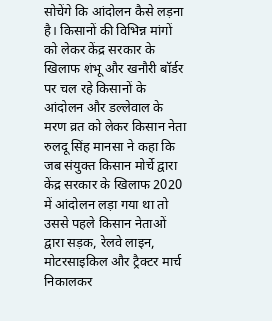सोचेंगे कि आंदोलन कैसे लड़ना है। किसानों की विभिन्न मांगों को लेकर केंद्र सरकार के खिलाफ शंभू और खनौरी बॉर्डर पर चल रहे किसानों के आंदोलन और डल्लेवाल के मरण व्रत को लेकर किसान नेता रुलदू सिंह मानसा ने कहा कि जब संयुक्त किसान मोर्चे द्वारा केंद्र सरकार के खिलाफ 2020 में आंदोलन लड़ा गया था तो उससे पहले किसान नेताओं द्वारा सड़क, रेलवे लाइन, मोटरसाइकिल और ट्रैक्टर मार्च निकालकर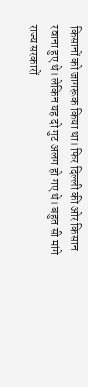किसानों को जागरूक किया था। फिर दिल्ली की ओर किसान रवाना हुए थे। लेकिन यह दो गुट अलग हो गए थे। बहुत सी मांगे राज्य सरकारों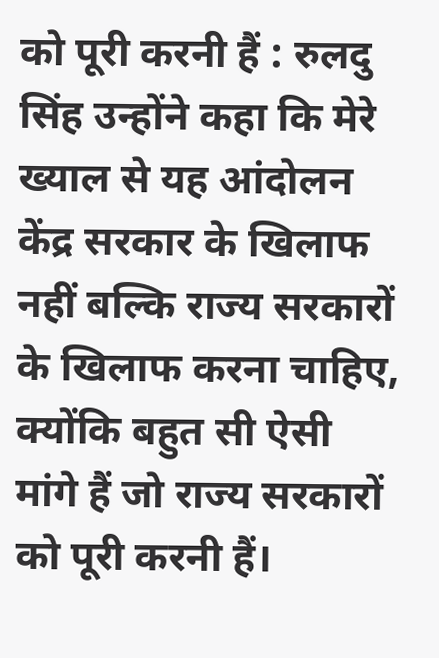को पूरी करनी हैं : रुलदु सिंह उन्होंने कहा कि मेरे ख्याल से यह आंदोलन केंद्र सरकार के खिलाफ नहीं बल्कि राज्य सरकारों के खिलाफ करना चाहिए, क्योंकि बहुत सी ऐसी मांगे हैं जो राज्य सरकारों को पूरी करनी हैं।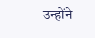उन्होंने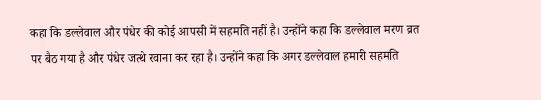कहा कि डल्लेवाल और पंधेर की कोई आपसी में सहमति नहीं है। उन्होंने कहा कि डल्लेवाल मरण व्रत पर बैठ गया है और पंधेर जत्थे रवाना कर रहा है। उन्होंने कहा कि अगर डल्लेवाल हमारी सहमति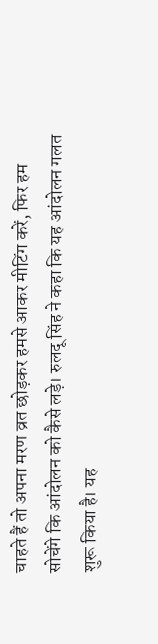चाहते हैं तो अपना मरण व्रत छोड़कर हमसे आकर मीटिंग करें, फिर हम सोचेंगे कि आंदोलन को कैसे लड़े। रुलदू सिंह ने कहा कि यह आंदोलन गलत शुरू किया है। यह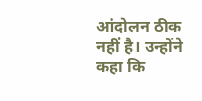आंदोलन ठीक नहीं है। उन्होंने कहा कि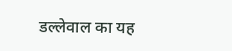डल्लेवाल का यह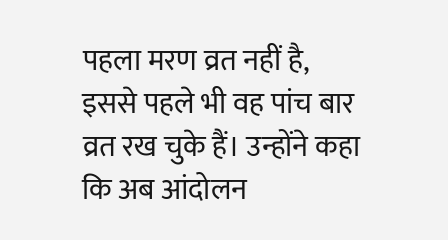पहला मरण व्रत नहीं है, इससे पहले भी वह पांच बार व्रत रख चुके हैं। उन्होंने कहा कि अब आंदोलन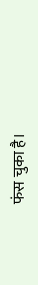फंस चुका है।